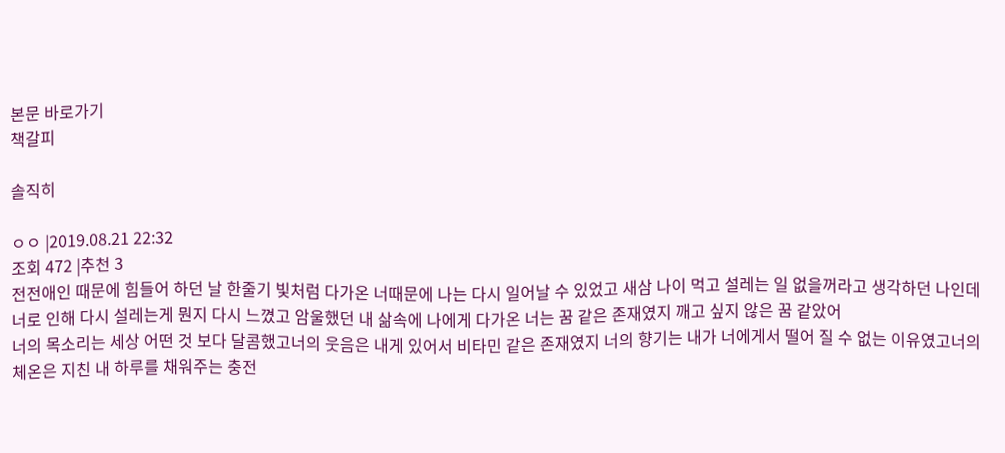본문 바로가기
책갈피

솔직히

ㅇㅇ |2019.08.21 22:32
조회 472 |추천 3
전전애인 때문에 힘들어 하던 날 한줄기 빛처럼 다가온 너때문에 나는 다시 일어날 수 있었고 새삼 나이 먹고 설레는 일 없을꺼라고 생각하던 나인데너로 인해 다시 설레는게 뭔지 다시 느꼈고 암울했던 내 삶속에 나에게 다가온 너는 꿈 같은 존재였지 깨고 싶지 않은 꿈 같았어
너의 목소리는 세상 어떤 것 보다 달콤했고너의 웃음은 내게 있어서 비타민 같은 존재였지 너의 향기는 내가 너에게서 떨어 질 수 없는 이유였고너의 체온은 지친 내 하루를 채워주는 충전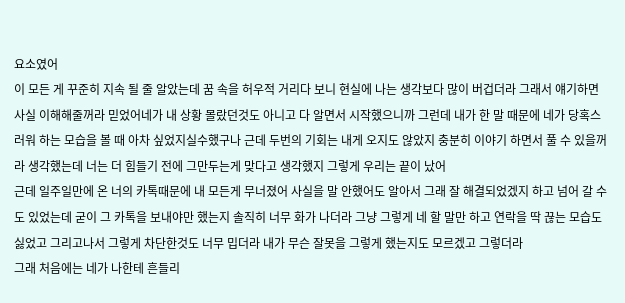요소였어
이 모든 게 꾸준히 지속 될 줄 알았는데 꿈 속을 허우적 거리다 보니 현실에 나는 생각보다 많이 버겁더라 그래서 얘기하면 사실 이해해줄꺼라 믿었어네가 내 상황 몰랐던것도 아니고 다 알면서 시작했으니까 그런데 내가 한 말 때문에 네가 당혹스러워 하는 모습을 볼 때 아차 싶었지실수했구나 근데 두번의 기회는 내게 오지도 않았지 충분히 이야기 하면서 풀 수 있을꺼라 생각했는데 너는 더 힘들기 전에 그만두는게 맞다고 생각했지 그렇게 우리는 끝이 났어
근데 일주일만에 온 너의 카톡때문에 내 모든게 무너졌어 사실을 말 안했어도 알아서 그래 잘 해결되었겠지 하고 넘어 갈 수도 있었는데 굳이 그 카톡을 보내야만 했는지 솔직히 너무 화가 나더라 그냥 그렇게 네 할 말만 하고 연락을 딱 끊는 모습도 싫었고 그리고나서 그렇게 차단한것도 너무 밉더라 내가 무슨 잘못을 그렇게 했는지도 모르겠고 그렇더라
그래 처음에는 네가 나한테 흔들리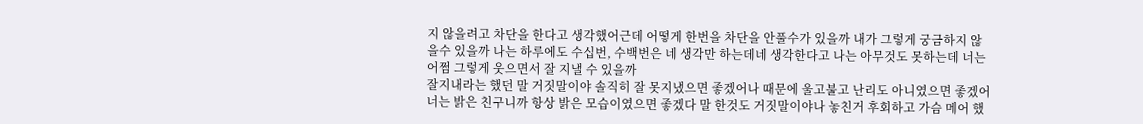지 않을려고 차단을 한다고 생각했어근데 어떻게 한번을 차단을 안풀수가 있을까 내가 그렇게 궁금하지 않을수 있을까 나는 하루에도 수십번, 수백번은 네 생각만 하는데네 생각한다고 나는 아무것도 못하는데 너는 어쩜 그렇게 웃으면서 잘 지낼 수 있을까
잘지내라는 했던 말 거짓말이야 솔직히 잘 못지냈으면 좋겠어나 때문에 울고불고 난리도 아니였으면 좋겠어 너는 밝은 친구니까 항상 밝은 모습이였으면 좋겠다 말 한것도 거짓말이야나 놓친거 후회하고 가슴 메어 했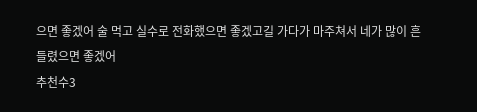으면 좋겠어 술 먹고 실수로 전화했으면 좋겠고길 가다가 마주쳐서 네가 많이 흔들렸으면 좋겠어
추천수3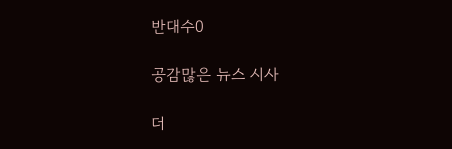반대수0

공감많은 뉴스 시사

더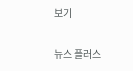보기

뉴스 플러스